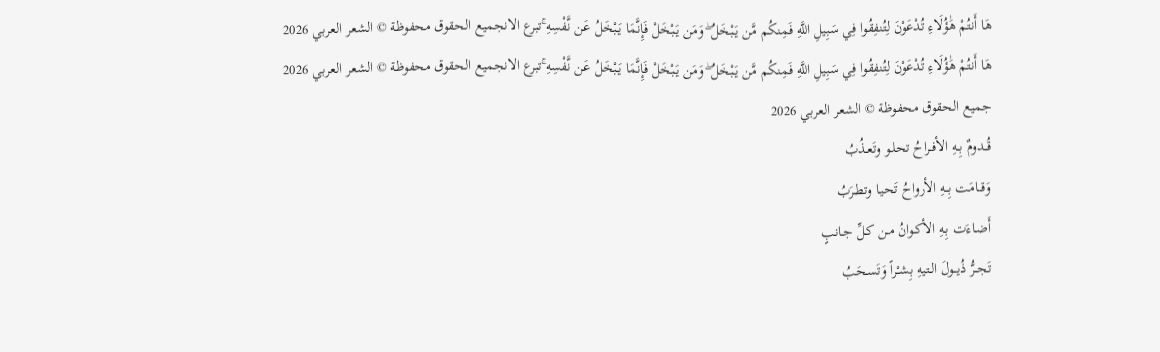هَا أَنتُمْ هَٰؤُلَاءِ تُدْعَوْنَ لِتُنفِقُوا فِي سَبِيلِ اللَّهِ فَمِنكُم مَّن يَبْخَلُ ۖ وَمَن يَبْخَلْ فَإِنَّمَا يَبْخَلُ عَن نَّفْسِهِ ۚتبرع الانجميع الحقوق محفوظة © الشعر العربي 2026
هَا أَنتُمْ هَٰؤُلَاءِ تُدْعَوْنَ لِتُنفِقُوا فِي سَبِيلِ اللَّهِ فَمِنكُم مَّن يَبْخَلُ ۖ وَمَن يَبْخَلْ فَإِنَّمَا يَبْخَلُ عَن نَّفْسِهِ ۚتبرع الانجميع الحقوق محفوظة © الشعر العربي 2026
جميع الحقوق محفوظة © الشعر العربي 2026
قُــدومٌ بِــهِ الأفـراحُ تحلـو وتَعـذُبُ
وَقــامَت بِــهِ الأرواحُ تَحيـا وتطـرَبُ
أَضـاءَت بِـهِ الأكـوانُ مـن كـلِّ جـانبٍ
تَجــرُّ ذُيــولَ الـتيهِ بِشـْراً وَتَسـحَبُ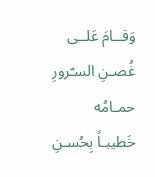وَقــامَ عَلــى غُصـنِ السـّرورِ حمـامُه
خَطيبـاً بِحُسـنِ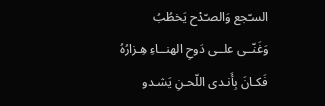السـّجع وَالصـّدْح يَخطُبُ
وَغَنّــى علــى دَوحِ الهنــاءِ هِـزارُهُ
فَكـانَ بِأَنـدى اللّحـنِ يَشـدو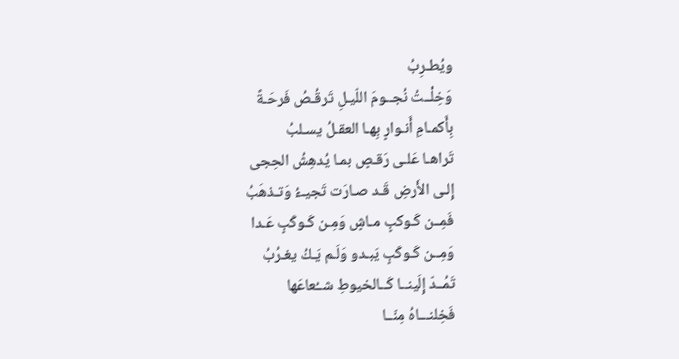ويُطـرِبُ
وَخِلْــتُ نُجــومَ اللّيـلِ تَرقُـصُ فَرحَـةً
بِأَكمـامِ أَنـوارٍ بِهـا العقـلُ يسـلبُ
تَراهـا عَلـى رَقـصٍ بمـا يُدهِشُ الحِجى
إِلـى الأَرضِ قَـد صـارَت تَجيـءُ وَتـذهَبُ
فَمِــن كَـوكبٍ مـاشٍ وَمِـن كَـوكَبٍ عَـدا
وَمِــن كَـوكَبٍ يَبـدو وَلَـم يَـكُ يغـرُبُ
تَمُــدّ إِلَينــا كَــالخيوطِ شــُعاعَها
فَخِلنـــاهُ مِنّــا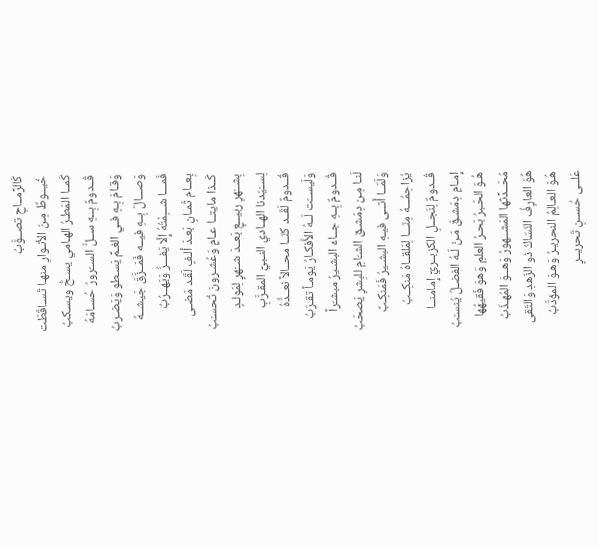كَالرِّمــاحِ تصــوَّبُ
خُيــوطٌ مِـنَ الأنـوارِ منهـا تَسـاقَطَت
كَمــا المَطـرُ الهـامي يسـحُّ ويسـكبُ
قُــدومٌ بِــهِ ســلَّ الســّرورُ حُسـامَهُ
وَقـامَ بِـهِ فـي الغـمِّ يَسـطو وَيَضـربُ
وَصـــالَ بِــهِ فيــه فَمَــزَّقَ جَيشــهُ
فَمـــا شـــِمْتُهُ إِلّا يَفـــرُّ وَيَهــرُبُ
بِعــام ثَمـانٍ بَعـدَ ألـفٍ لَقَـد مَضـى
كَــذا مايتــا عـامٍ وَعُشـرونَ تُحسـَبُ
بِشــَهرِ ربيــعٍ بَعــدَ شــَهرٍ لِمَولـدٍ
لِســَيّدنا الهــادي النـبيِّ المقـرَّبِ
قُــدومٌ لَقَــد كنّــا محــالاً نعــدُّهُ
وَلَيســَت لَــهُ الأَفكـارُ يَومـاً تقـرّبُ
قُــدومٌ بِــهِ جــاءَ البشـيرُ مبشـّراً
لَنـا مِـن دِمَشـق الشـّامِ للبِشرِ يَصحَبُ
وَلَمّــا أَتــى فيـهِ البشـيرُ فَمَنكِـبٌ
يُزاحِمُـــهُ مِنّـــا لِمَلقــاهُ مَنكِــبُ
قُــدومٌ لِنَجــلِ الكزبــريِّ إِمامنــا
إِمـامِ دِمَشـقَ مَـنْ لَـهُ الفضـلُ يُنسـَبُ
هُـوَ الحَـبرُ بَحـرُ العلمِ وَهوَ فَقيهُها
مُحَــدِّثها المَشــهورُ وَهــوَ المُهـذّبُ
هُوَ العارِفُ النّسّاكُ ذو الزّهدِ وَالتّقى
هُـوَ العـالِمُ النحريـرُ وَهـوَ المؤدَّبُ
عَلــى حُســنِ تَحريــرٍ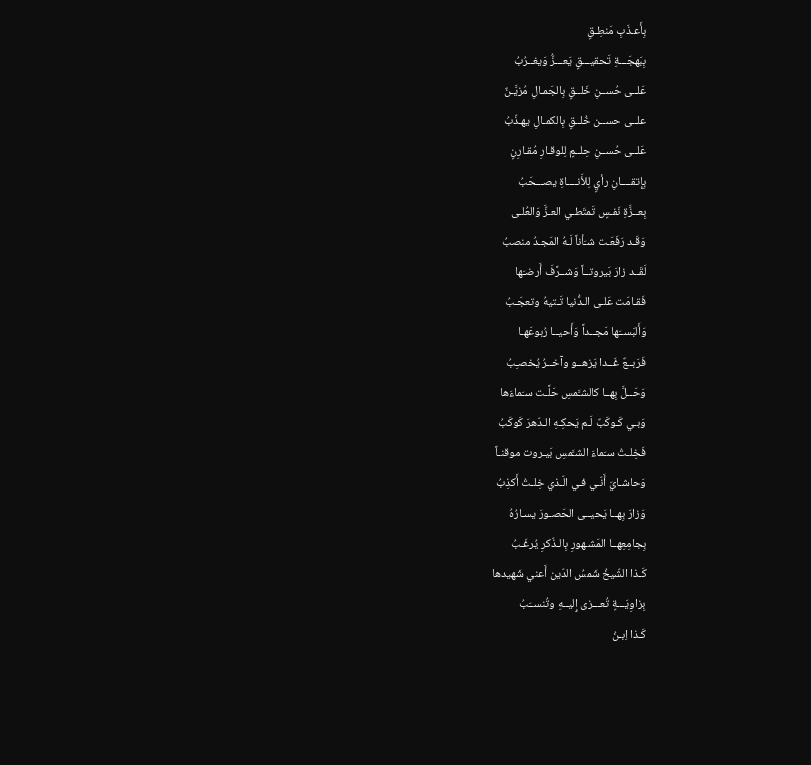بِأَعـذَبِ مَنطِـقٍ
بِبَهجَـــةِ تَحقيـــقٍ يَعـــزُّ وَيغــرُبُ
عَلــى حُســنِ خَلــقٍ بِالجَمـالِ مُزيَّـنٌ
علــى حســن خُلــقٍ بِالكمـالِ يهـذّبُ
عَلــى حُســنِ حِلــمٍ لِلوقـارِ مُقـارِنٍ
بِإِتقــــانِ رأيٍ لِلأَنــــاةِ يصـــحَبُ
بِعــزَّةِ نَفـسٍ تَمتَطـي العـزَّ وَالعُلـى
وَقَـد رَفَعَـت شـَأناً لَـهُ المَجـدُ منصبُ
لَقَــد زارَ بَيروتــاً وَشــرَّفَ أَرضـَها
فَقـامَت عَلـى الـدُّنيا تَـتيهُ وتعجَـبُ
وَأَلبَســَها مَجــداً وَأَحيــا رُبوعَهـا
فَرَبــعٌ غَــدا يَزهــو وآخــرُ يُخصـِبُ
وَحَــلَّ بِهــا كالشـَّمسِ حَلَّـت سـَماءَها
وَبـي كَـوكَبٌ لَـم يَحكِـهِ الـدّهرَ كَوكَبُ
فَخِلـتُ سـَماءَ الشـَّمسِ بَيـروت موقنـاً
وَحاشـايَ أَنّـي فـي الّـذي خِلـتُ أَكذِبُ
وَزارَ بِهــا يَحيــى الحَصـورَ يسـارُهُ
بِجامِعِهــا المَشـهورِ بِالـذّكرِ يُرغَـبُ
كَـذا الشّيخُ شَمسُ الدّين أَعني شَهيدها
بِزاوِيَـــةٍ تُعـــزى إِليــهِ وتُنســَبُ
كَـذا اِبـنُ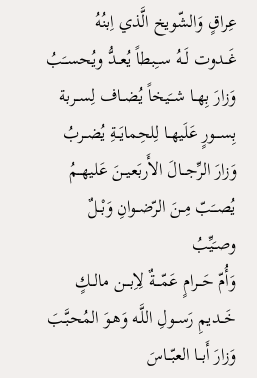عِراقٍ وَالشّويخ الَّذي اِبنُهُ
غَــدوت لَــهُ ســِبطاً يُعــدُّ ويُحســَبُ
وَزارَ بِهــا شــَيخاً يُضــاف لِســربة
بِســـورٍ عَلَيهــا لِلحِمايَــةِ يُضــربُ
وَزارَ الرِّجـــالَ الأَربَعيــنَ عَليهــمُ
يُصــَبّ مِــنَ الرّضــوانِ وَبْــلٌ وصـَيِّبُ
وَأُمّ حَـــرامٍ عَمّـــةٌ لِاِبـــن مالــكٍ
خَــديمِ رَســولِ اللَّـه وَهـوَ المُحبَّـبَ
وَزارَ أَبــا العبّــاسَ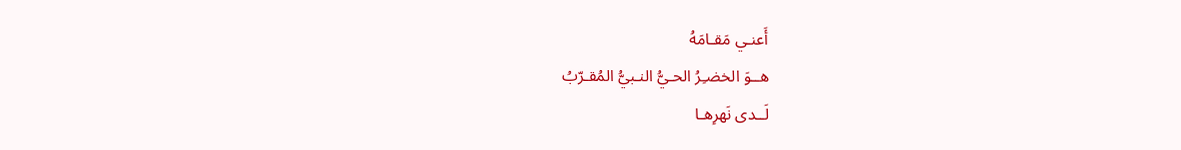أَعنـي مَقـامَهُ
هــوَ الخضـِرُ الحـيُّ النـبيُّ المُقـرّبُ
لَــدى نَهرِهـا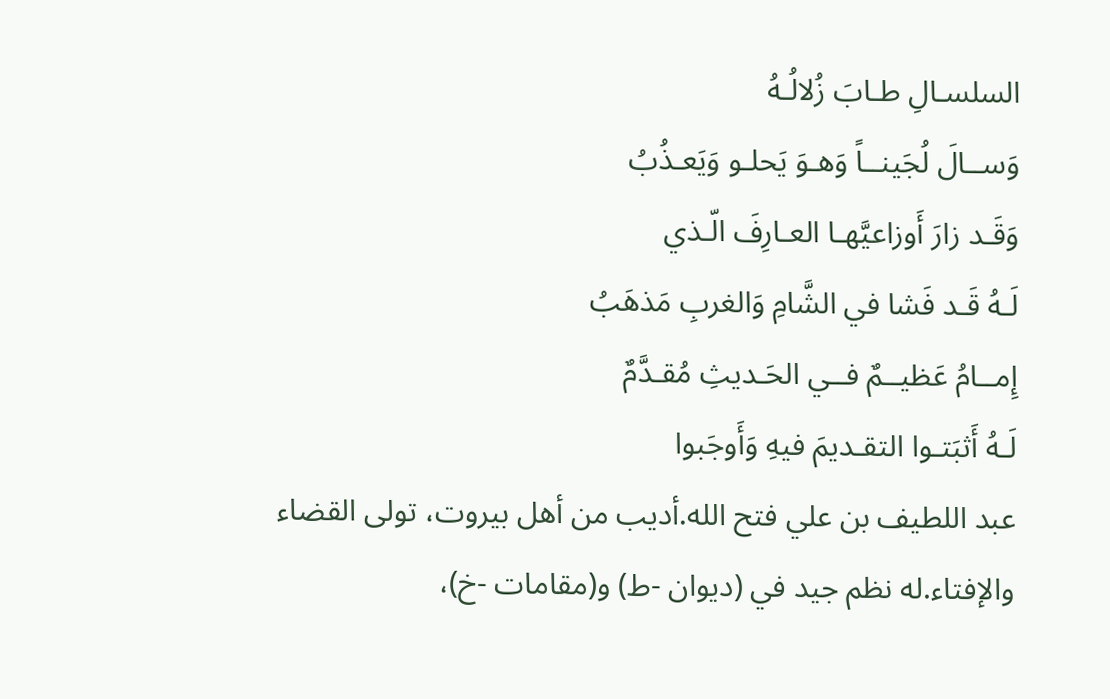السلسـالِ طـابَ زُلالُـهُ
وَســالَ لُجَينــاً وَهـوَ يَحلـو وَيَعـذُبُ
وَقَـد زارَ أَوزاعيَّهـا العـارِفَ الّـذي
لَـهُ قَـد فَشا في الشَّامِ وَالغربِ مَذهَبُ
إِمــامُ عَظيــمٌ فــي الحَـديثِ مُقـدَّمٌ
لَـهُ أَثبَتـوا التقـديمَ فيهِ وَأَوجَبوا
عبد اللطيف بن علي فتح الله.أديب من أهل بيروت، تولى القضاء والإفتاء.له نظم جيد في (ديوان -ط) و(مقامات -خ)،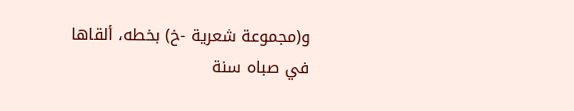و(مجموعة شعرية -خ) بخطه، ألقاها في صباه سنة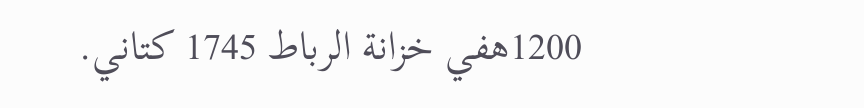1200هفي خزانة الرباط 1745 كتاني.